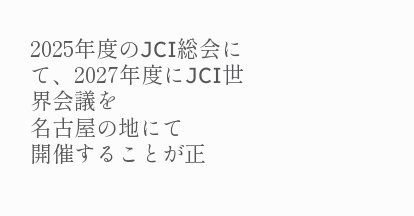2025年度のJCI総会にて、2027年度にJCI世界会議を
名古屋の地にて
開催することが正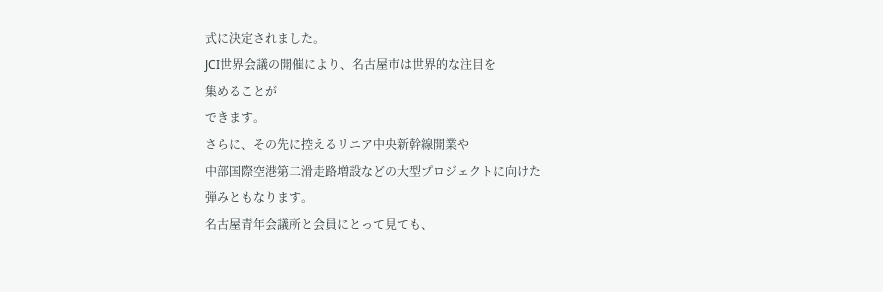式に決定されました。
JCI世界会議の開催により、名古屋市は世界的な注目を
集めることが
できます。
さらに、その先に控えるリニア中央新幹線開業や
中部国際空港第二滑走路増設などの大型プロジェクトに向けた
弾みともなります。
名古屋青年会議所と会員にとって見ても、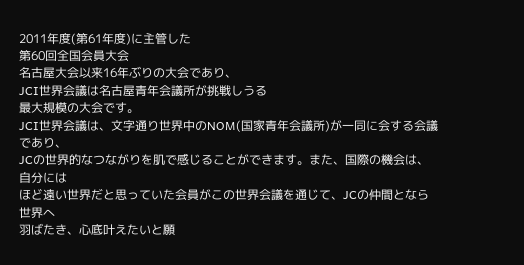2011年度(第61年度)に主管した
第60回全国会員大会
名古屋大会以来16年ぶりの大会であり、
JCI世界会議は名古屋青年会議所が挑戦しうる
最大規模の大会です。
JCI世界会議は、文字通り世界中のNOM(国家青年会議所)が一同に会する会議であり、
JCの世界的なつながりを肌で感じることができます。また、国際の機会は、自分には
ほど遠い世界だと思っていた会員がこの世界会議を通じて、JCの仲間となら世界へ
羽ばたき、心底叶えたいと願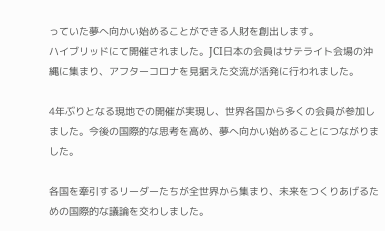っていた夢へ向かい始めることができる人財を創出します。
ハイブリッドにて開催されました。JCI日本の会員はサテライト会場の沖縄に集まり、アフターコロナを見据えた交流が活発に行われました。

4年ぶりとなる現地での開催が実現し、世界各国から多くの会員が参加しました。今後の国際的な思考を高め、夢へ向かい始めることにつながりました。

各国を牽引するリーダーたちが全世界から集まり、未来をつくりあげるための国際的な議論を交わしました。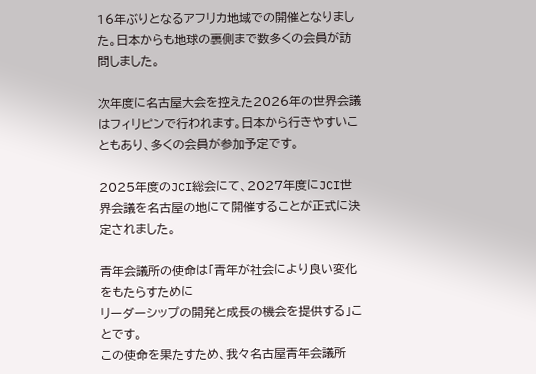16年ぶりとなるアフリカ地域での開催となりました。日本からも地球の裏側まで数多くの会員が訪問しました。

次年度に名古屋大会を控えた2026年の世界会議はフィリピンで行われます。日本から行きやすいこともあり、多くの会員が参加予定です。

2025年度のJCI総会にて、2027年度にJCI世界会議を名古屋の地にて開催することが正式に決定されました。

青年会議所の使命は「青年が社会により良い変化をもたらすために
リーダーシップの開発と成長の機会を提供する」ことです。
この使命を果たすため、我々名古屋青年会議所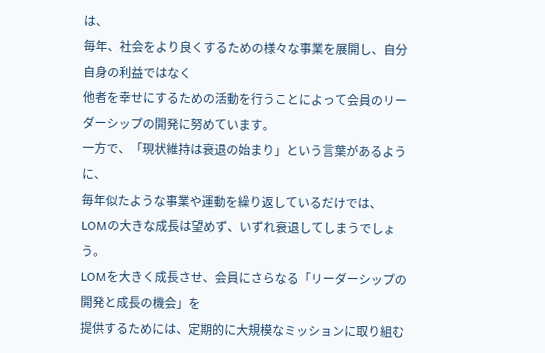は、
毎年、社会をより良くするための様々な事業を展開し、自分自身の利益ではなく
他者を幸せにするための活動を行うことによって会員のリーダーシップの開発に努めています。
一方で、「現状維持は衰退の始まり」という言葉があるように、
毎年似たような事業や運動を繰り返しているだけでは、
LOMの大きな成長は望めず、いずれ衰退してしまうでしょう。
LOMを大きく成長させ、会員にさらなる「リーダーシップの開発と成長の機会」を
提供するためには、定期的に大規模なミッションに取り組む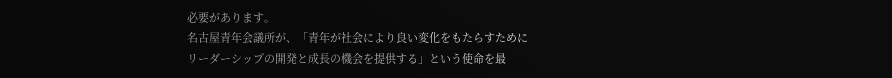必要があります。
名古屋青年会議所が、「青年が社会により良い変化をもたらすために
リーダーシップの開発と成長の機会を提供する」という使命を最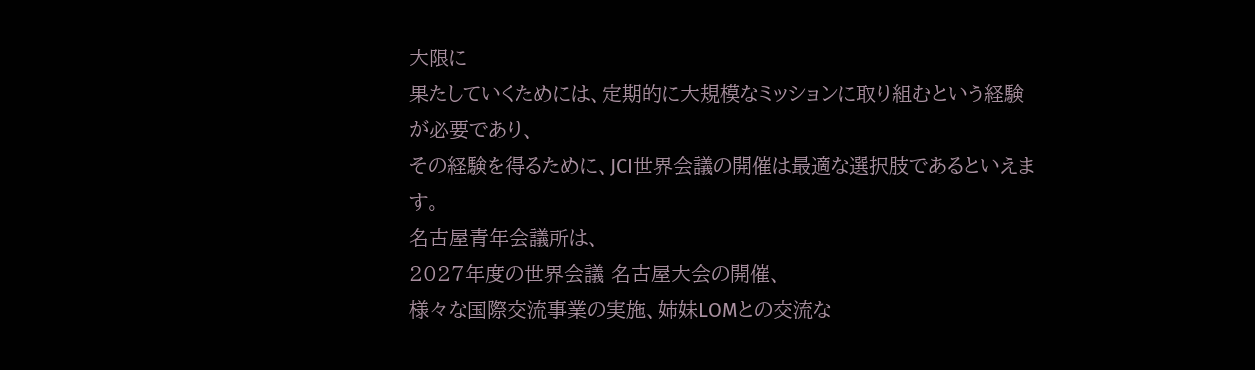大限に
果たしていくためには、定期的に大規模なミッションに取り組むという経験が必要であり、
その経験を得るために、JCI世界会議の開催は最適な選択肢であるといえます。
名古屋青年会議所は、
2027年度の世界会議 名古屋大会の開催、
様々な国際交流事業の実施、姉妹LOMとの交流な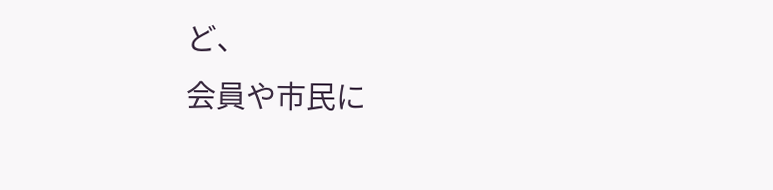ど、
会員や市民に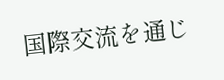国際交流を通じ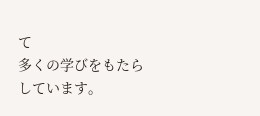て
多くの学びをもたらしています。